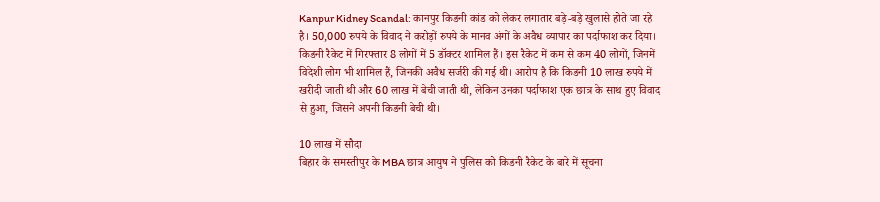Kanpur Kidney Scandal: कानपुर किडनी कांड को लेकर लगातार बड़े-बड़े खुलासे होते जा रहे है। 50,000 रुपये के विवाद ने करोड़ों रुपये के मानव अंगों के अवैध व्यापार का पर्दाफाश कर दिया। किडनी रैकेट में गिरफ्तार 8 लोगों में 5 डॉक्टर शामिल हैं। इस रैकेट में कम से कम 40 लोगों, जिनमें विदेशी लोग भी शामिल हैं, जिनकी अवैध सर्जरी की गई थी। आरोप है कि किडनी 10 लाख रुपये में खरीदी जाती थी और 60 लाख में बेची जाती थी, लेकिन उनका पर्दाफाश एक छात्र के साथ हुए विवाद से हुआ, जिसने अपनी किडनी बेची थी।

10 लाख में सौदा
बिहार के समस्तीपुर के MBA छात्र आयुष ने पुलिस को किडनी रैकेट के बारे में सूचना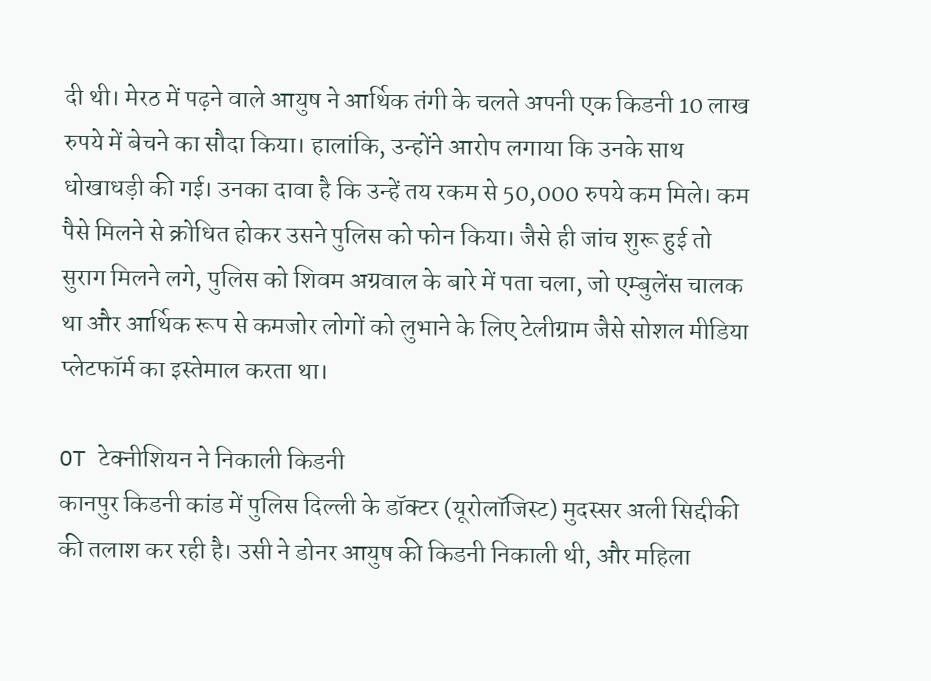दी थी। मेरठ में पढ़ने वाले आयुष ने आर्थिक तंगी के चलते अपनी एक किडनी 10 लाख रुपये में बेचने का सौदा किया। हालांकि, उन्होंने आरोप लगाया कि उनके साथ धोखाधड़ी की गई। उनका दावा है कि उन्हें तय रकम से 50,000 रुपये कम मिले। कम पैसे मिलने से क्रोधित होकर उसने पुलिस को फोन किया। जैसे ही जांच शुरू हुई तो सुराग मिलने लगे, पुलिस को शिवम अग्रवाल के बारे में पता चला, जो एम्बुलेंस चालक था और आर्थिक रूप से कमजोर लोगों को लुभाने के लिए टेलीग्राम जैसे सोशल मीडिया प्लेटफॉर्म का इस्तेमाल करता था।

OT टेक्नीशियन ने निकाली किडनी
कानपुर किडनी कांड में पुलिस दिल्ली के डॉक्टर (यूरोलॉजिस्ट) मुदस्सर अली सिद्दीकी की तलाश कर रही है। उसी ने डोनर आयुष की किडनी निकाली थी, और महिला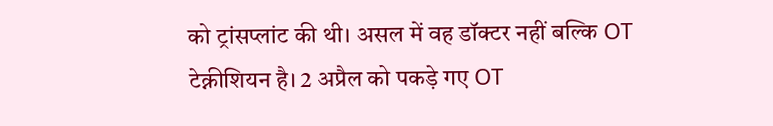को ट्रांसप्लांट की थी। असल में वह डॉक्टर नहीं बल्कि OT टेक्नीशियन है। 2 अप्रैल को पकड़े गए OT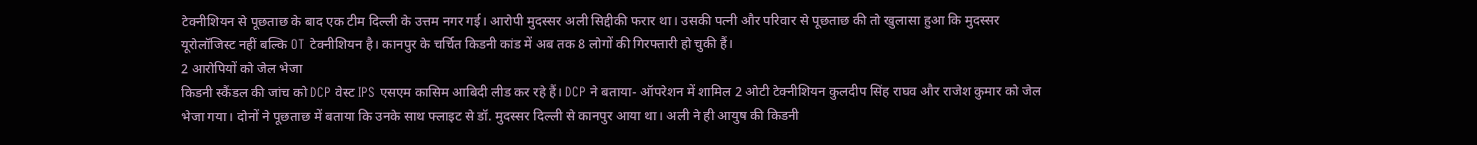टेक्नीशियन से पूछताछ के बाद एक टीम दिल्ली के उत्तम नगर गई। आरोपी मुदस्सर अली सिद्दीकी फरार था। उसकी पत्नी और परिवार से पूछताछ की तो खुलासा हुआ कि मुदस्सर यूरोलॉजिस्ट नहीं बल्कि OT टेक्नीशियन है। कानपुर के चर्चित किडनी कांड में अब तक 8 लोगों की गिरफ्तारी हो चुकी हैं।
2 आरोपियों को जेल भेजा
किडनी स्कैंडल की जांच को DCP वेस्ट IPS एसएम कासिम आबिदी लीड कर रहे हैं। DCP ने बताया- ऑपरेशन में शामिल 2 ओटी टेक्नीशियन कुलदीप सिंह राघव और राजेश कुमार को जेल भेजा गया। दोनों ने पूछताछ में बताया कि उनके साथ फ्लाइट से डॉ. मुदस्सर दिल्ली से कानपुर आया था। अली ने ही आयुष की किडनी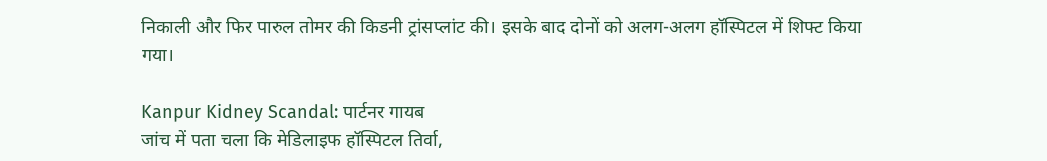निकाली और फिर पारुल तोमर की किडनी ट्रांसप्लांट की। इसके बाद दोनों को अलग-अलग हॉस्पिटल में शिफ्ट किया गया।

Kanpur Kidney Scandal: पार्टनर गायब
जांच में पता चला कि मेडिलाइफ हॉस्पिटल तिर्वा,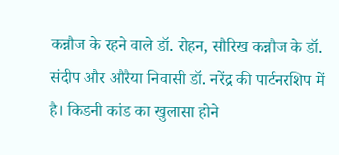कन्नौज के रहने वाले डॉ. रोहन, सौरिख कन्नौज के डॉ. संदीप और औरैया निवासी डॉ. नरेंद्र की पार्टनरशिप में है। किडनी कांड का खुलासा होने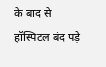के बाद से हॉस्पिटल बंद पड़े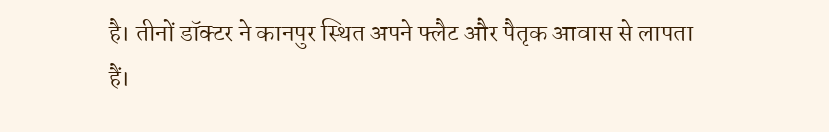है। तीनों डॉक्टर ने कानपुर स्थित अपने फ्लैट और पैतृक आवास से लापता हैं।